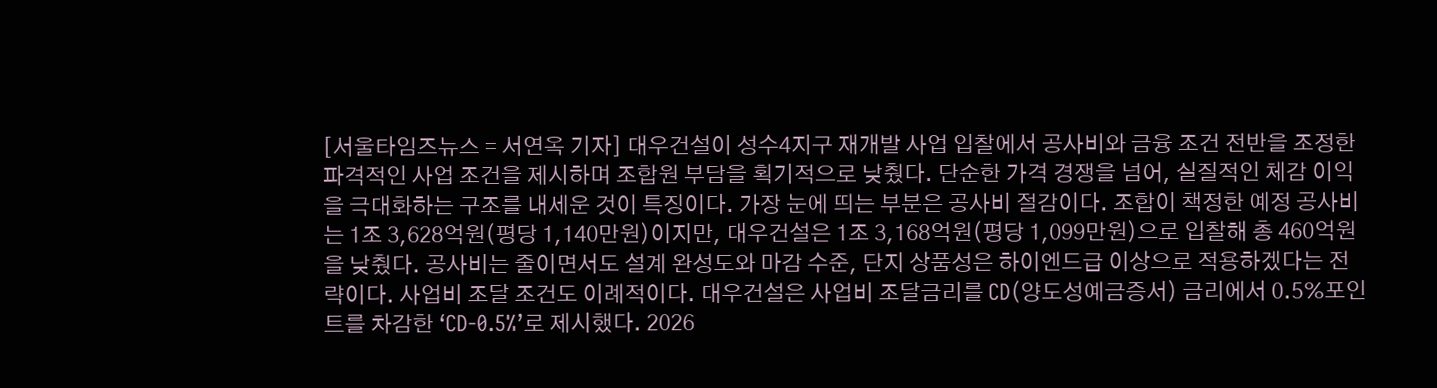[서울타임즈뉴스 = 서연옥 기자] 대우건설이 성수4지구 재개발 사업 입찰에서 공사비와 금융 조건 전반을 조정한 파격적인 사업 조건을 제시하며 조합원 부담을 획기적으로 낮췄다. 단순한 가격 경쟁을 넘어, 실질적인 체감 이익을 극대화하는 구조를 내세운 것이 특징이다. 가장 눈에 띄는 부분은 공사비 절감이다. 조합이 책정한 예정 공사비는 1조 3,628억원(평당 1,140만원)이지만, 대우건설은 1조 3,168억원(평당 1,099만원)으로 입찰해 총 460억원을 낮췄다. 공사비는 줄이면서도 설계 완성도와 마감 수준, 단지 상품성은 하이엔드급 이상으로 적용하겠다는 전략이다. 사업비 조달 조건도 이례적이다. 대우건설은 사업비 조달금리를 CD(양도성예금증서) 금리에서 0.5%포인트를 차감한 ‘CD-0.5%’로 제시했다. 2026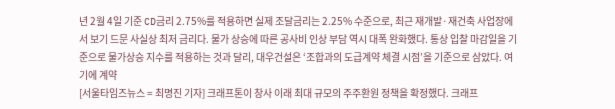년 2월 4일 기준 CD금리 2.75%를 적용하면 실제 조달금리는 2.25% 수준으로, 최근 재개발·재건축 사업장에서 보기 드문 사실상 최저 금리다. 물가 상승에 따른 공사비 인상 부담 역시 대폭 완화했다. 통상 입찰 마감일을 기준으로 물가상승 지수를 적용하는 것과 달리, 대우건설은 ‘조합과의 도급계약 체결 시점’을 기준으로 삼았다. 여기에 계약
[서울타임즈뉴스 = 최명진 기자] 크래프톤이 창사 이래 최대 규모의 주주환원 정책을 확정했다. 크래프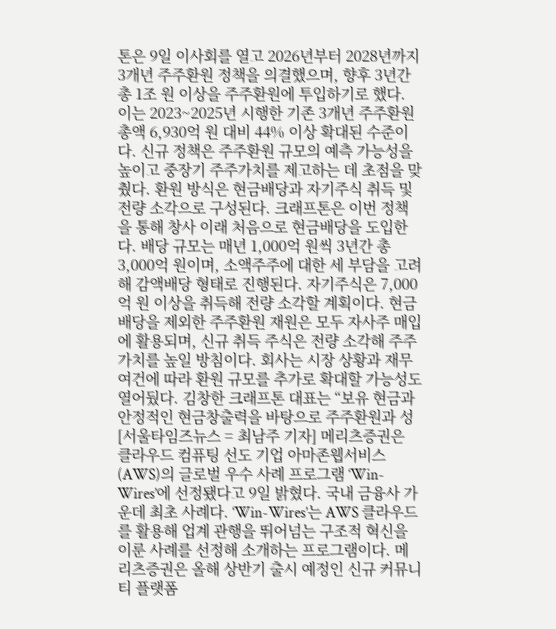톤은 9일 이사회를 열고 2026년부터 2028년까지 3개년 주주환원 정책을 의결했으며, 향후 3년간 총 1조 원 이상을 주주환원에 투입하기로 했다. 이는 2023~2025년 시행한 기존 3개년 주주환원 총액 6,930억 원 대비 44% 이상 확대된 수준이다. 신규 정책은 주주환원 규모의 예측 가능성을 높이고 중장기 주주가치를 제고하는 데 초점을 맞췄다. 환원 방식은 현금배당과 자기주식 취득 및 전량 소각으로 구성된다. 크래프톤은 이번 정책을 통해 창사 이래 처음으로 현금배당을 도입한다. 배당 규모는 매년 1,000억 원씩 3년간 총 3,000억 원이며, 소액주주에 대한 세 부담을 고려해 감액배당 형태로 진행된다. 자기주식은 7,000억 원 이상을 취득해 전량 소각할 계획이다. 현금배당을 제외한 주주환원 재원은 모두 자사주 매입에 활용되며, 신규 취득 주식은 전량 소각해 주주가치를 높일 방침이다. 회사는 시장 상황과 재무 여건에 따라 환원 규모를 추가로 확대할 가능성도 열어뒀다. 김창한 크래프톤 대표는 “보유 현금과 안정적인 현금창출력을 바탕으로 주주환원과 성
[서울타임즈뉴스 = 최남주 기자] 메리츠증권은 클라우드 컴퓨팅 선도 기업 아마존웹서비스(AWS)의 글로벌 우수 사례 프로그램 ‘Win-Wires’에 선정됐다고 9일 밝혔다. 국내 금융사 가운데 최초 사례다. ‘Win-Wires’는 AWS 클라우드를 활용해 업계 관행을 뛰어넘는 구조적 혁신을 이룬 사례를 선정해 소개하는 프로그램이다. 메리츠증권은 올해 상반기 출시 예정인 신규 커뮤니티 플랫폼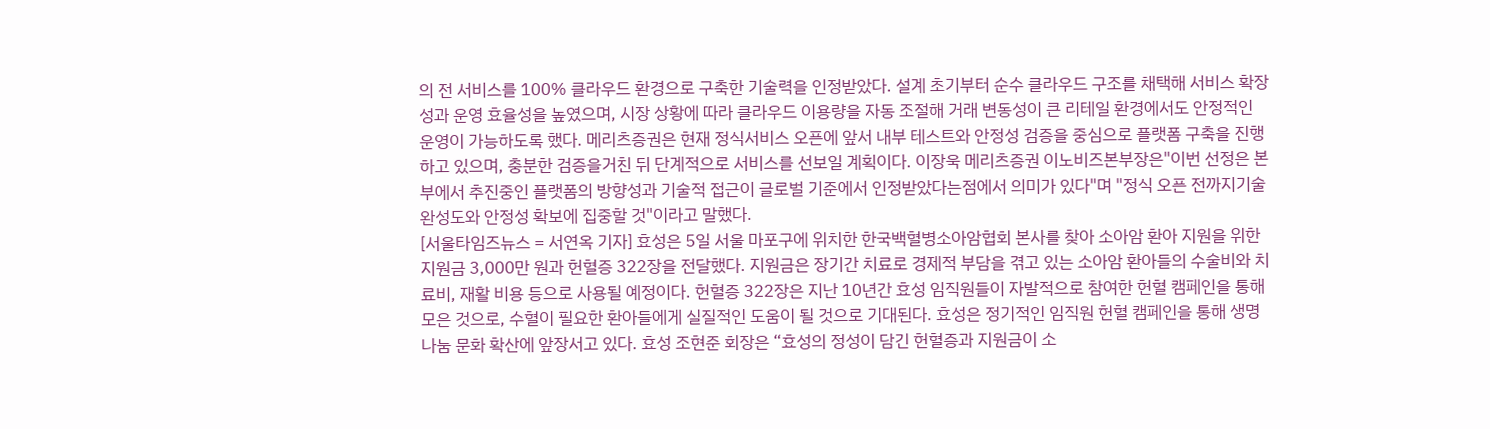의 전 서비스를 100% 클라우드 환경으로 구축한 기술력을 인정받았다. 설계 초기부터 순수 클라우드 구조를 채택해 서비스 확장성과 운영 효율성을 높였으며, 시장 상황에 따라 클라우드 이용량을 자동 조절해 거래 변동성이 큰 리테일 환경에서도 안정적인 운영이 가능하도록 했다. 메리츠증권은 현재 정식서비스 오픈에 앞서 내부 테스트와 안정성 검증을 중심으로 플랫폼 구축을 진행하고 있으며, 충분한 검증을거친 뒤 단계적으로 서비스를 선보일 계획이다. 이장욱 메리츠증권 이노비즈본부장은"이번 선정은 본부에서 추진중인 플랫폼의 방향성과 기술적 접근이 글로벌 기준에서 인정받았다는점에서 의미가 있다"며 "정식 오픈 전까지기술 완성도와 안정성 확보에 집중할 것"이라고 말했다.
[서울타임즈뉴스 = 서연옥 기자] 효성은 5일 서울 마포구에 위치한 한국백혈병소아암협회 본사를 찾아 소아암 환아 지원을 위한 지원금 3,000만 원과 헌혈증 322장을 전달했다. 지원금은 장기간 치료로 경제적 부담을 겪고 있는 소아암 환아들의 수술비와 치료비, 재활 비용 등으로 사용될 예정이다. 헌혈증 322장은 지난 10년간 효성 임직원들이 자발적으로 참여한 헌혈 캠페인을 통해 모은 것으로, 수혈이 필요한 환아들에게 실질적인 도움이 될 것으로 기대된다. 효성은 정기적인 임직원 헌혈 캠페인을 통해 생명 나눔 문화 확산에 앞장서고 있다. 효성 조현준 회장은 “효성의 정성이 담긴 헌혈증과 지원금이 소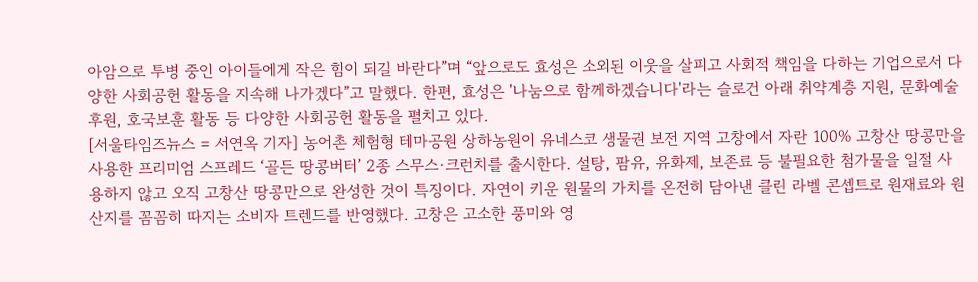아암으로 투병 중인 아이들에게 작은 힘이 되길 바란다”며 “앞으로도 효성은 소외된 이웃을 살피고 사회적 책임을 다하는 기업으로서 다양한 사회공헌 활동을 지속해 나가겠다”고 말했다. 한편, 효성은 '나눔으로 함께하겠습니다'라는 슬로건 아래 취약계층 지원, 문화예술 후원, 호국보훈 활동 등 다양한 사회공헌 활동을 펼치고 있다.
[서울타임즈뉴스 = 서연옥 기자] 농어촌 체험형 테마공원 상하농원이 유네스코 생물권 보전 지역 고창에서 자란 100% 고창산 땅콩만을 사용한 프리미엄 스프레드 ‘골든 땅콩버터’ 2종 스무스∙크런치를 출시한다. 설탕, 팜유, 유화제, 보존료 등 불필요한 첨가물을 일절 사용하지 않고 오직 고창산 땅콩만으로 완성한 것이 특징이다. 자연이 키운 원물의 가치를 온전히 담아낸 클린 라벨 콘셉트로 원재료와 원산지를 꼼꼼히 따지는 소비자 트렌드를 반영했다. 고창은 고소한 풍미와 영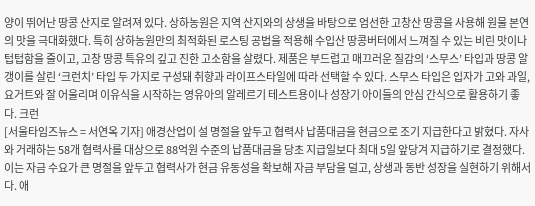양이 뛰어난 땅콩 산지로 알려져 있다. 상하농원은 지역 산지와의 상생을 바탕으로 엄선한 고창산 땅콩을 사용해 원물 본연의 맛을 극대화했다. 특히 상하농원만의 최적화된 로스팅 공법을 적용해 수입산 땅콩버터에서 느껴질 수 있는 비린 맛이나 텁텁함을 줄이고, 고창 땅콩 특유의 깊고 진한 고소함을 살렸다. 제품은 부드럽고 매끄러운 질감의 ‘스무스’ 타입과 땅콩 알갱이를 살린 ‘크런치’ 타입 두 가지로 구성돼 취향과 라이프스타일에 따라 선택할 수 있다. 스무스 타입은 입자가 고와 과일, 요거트와 잘 어울리며 이유식을 시작하는 영유아의 알레르기 테스트용이나 성장기 아이들의 안심 간식으로 활용하기 좋다. 크런
[서울타임즈뉴스 = 서연옥 기자] 애경산업이 설 명절을 앞두고 협력사 납품대금을 현금으로 조기 지급한다고 밝혔다. 자사와 거래하는 58개 협력사를 대상으로 88억원 수준의 납품대금을 당초 지급일보다 최대 5일 앞당겨 지급하기로 결정했다. 이는 자금 수요가 큰 명절을 앞두고 협력사가 현금 유동성을 확보해 자금 부담을 덜고, 상생과 동반 성장을 실현하기 위해서다. 애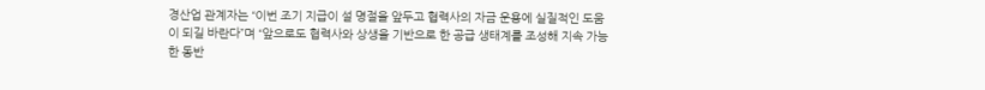경산업 관계자는 “이번 조기 지급이 설 명절을 앞두고 협력사의 자금 운용에 실질적인 도움이 되길 바란다”며 “앞으로도 협력사와 상생을 기반으로 한 공급 생태계를 조성해 지속 가능한 동반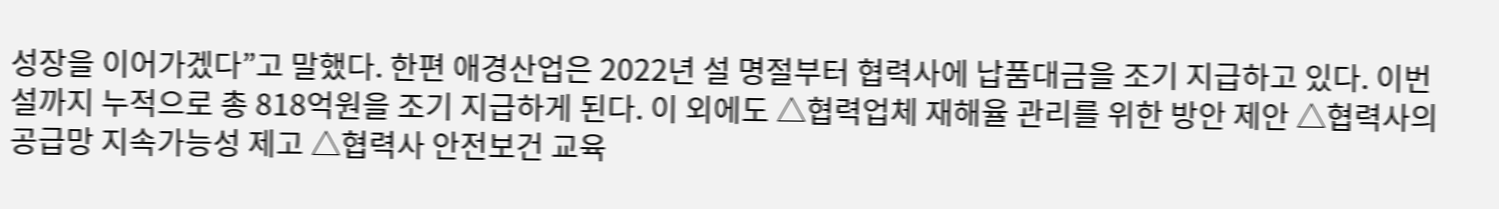성장을 이어가겠다”고 말했다. 한편 애경산업은 2022년 설 명절부터 협력사에 납품대금을 조기 지급하고 있다. 이번 설까지 누적으로 총 818억원을 조기 지급하게 된다. 이 외에도 △협력업체 재해율 관리를 위한 방안 제안 △협력사의 공급망 지속가능성 제고 △협력사 안전보건 교육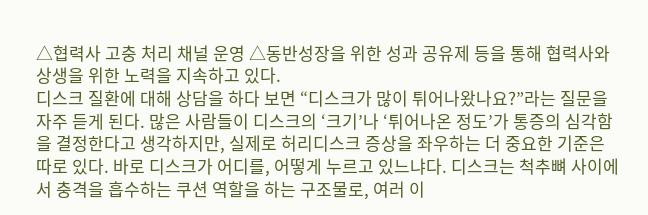△협력사 고충 처리 채널 운영 △동반성장을 위한 성과 공유제 등을 통해 협력사와 상생을 위한 노력을 지속하고 있다.
디스크 질환에 대해 상담을 하다 보면 “디스크가 많이 튀어나왔나요?”라는 질문을 자주 듣게 된다. 많은 사람들이 디스크의 ‘크기’나 ‘튀어나온 정도’가 통증의 심각함을 결정한다고 생각하지만, 실제로 허리디스크 증상을 좌우하는 더 중요한 기준은 따로 있다. 바로 디스크가 어디를, 어떻게 누르고 있느냐다. 디스크는 척추뼈 사이에서 충격을 흡수하는 쿠션 역할을 하는 구조물로, 여러 이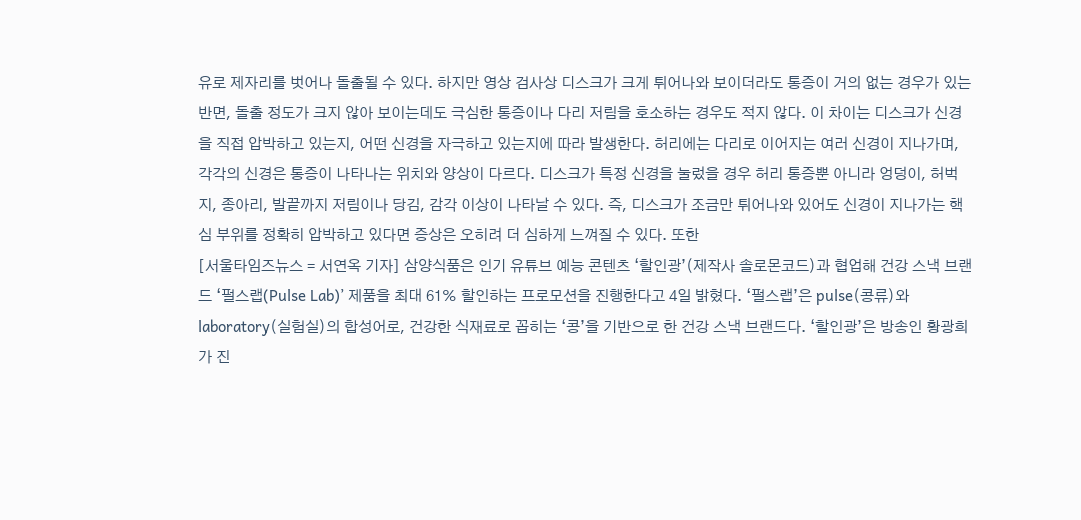유로 제자리를 벗어나 돌출될 수 있다. 하지만 영상 검사상 디스크가 크게 튀어나와 보이더라도 통증이 거의 없는 경우가 있는 반면, 돌출 정도가 크지 않아 보이는데도 극심한 통증이나 다리 저림을 호소하는 경우도 적지 않다. 이 차이는 디스크가 신경을 직접 압박하고 있는지, 어떤 신경을 자극하고 있는지에 따라 발생한다. 허리에는 다리로 이어지는 여러 신경이 지나가며, 각각의 신경은 통증이 나타나는 위치와 양상이 다르다. 디스크가 특정 신경을 눌렀을 경우 허리 통증뿐 아니라 엉덩이, 허벅지, 종아리, 발끝까지 저림이나 당김, 감각 이상이 나타날 수 있다. 즉, 디스크가 조금만 튀어나와 있어도 신경이 지나가는 핵심 부위를 정확히 압박하고 있다면 증상은 오히려 더 심하게 느껴질 수 있다. 또한
[서울타임즈뉴스 = 서연옥 기자] 삼양식품은 인기 유튜브 예능 콘텐츠 ‘할인광’(제작사 솔로몬코드)과 협업해 건강 스낵 브랜드 ‘펄스랩(Pulse Lab)’ 제품을 최대 61% 할인하는 프로모션을 진행한다고 4일 밝혔다. ‘펄스랩’은 pulse(콩류)와 laboratory(실험실)의 합성어로, 건강한 식재료로 꼽히는 ‘콩’을 기반으로 한 건강 스낵 브랜드다. ‘할인광’은 방송인 황광희가 진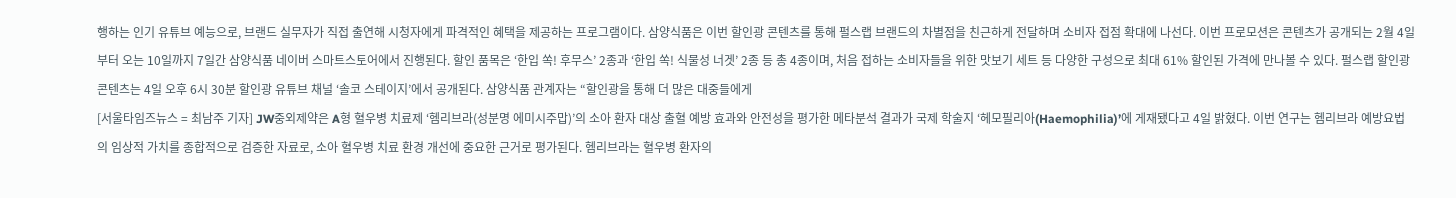행하는 인기 유튜브 예능으로, 브랜드 실무자가 직접 출연해 시청자에게 파격적인 혜택을 제공하는 프로그램이다. 삼양식품은 이번 할인광 콘텐츠를 통해 펄스랩 브랜드의 차별점을 친근하게 전달하며 소비자 접점 확대에 나선다. 이번 프로모션은 콘텐츠가 공개되는 2월 4일부터 오는 10일까지 7일간 삼양식품 네이버 스마트스토어에서 진행된다. 할인 품목은 ‘한입 쏙! 후무스’ 2종과 ‘한입 쏙! 식물성 너겟’ 2종 등 총 4종이며, 처음 접하는 소비자들을 위한 맛보기 세트 등 다양한 구성으로 최대 61% 할인된 가격에 만나볼 수 있다. 펄스랩 할인광 콘텐츠는 4일 오후 6시 30분 할인광 유튜브 채널 ‘솔코 스테이지’에서 공개된다. 삼양식품 관계자는 “할인광을 통해 더 많은 대중들에게
[서울타임즈뉴스 = 최남주 기자] JW중외제약은 A형 혈우병 치료제 ‘헴리브라(성분명 에미시주맙)’의 소아 환자 대상 출혈 예방 효과와 안전성을 평가한 메타분석 결과가 국제 학술지 ‘헤모필리아(Haemophilia)’에 게재됐다고 4일 밝혔다. 이번 연구는 헴리브라 예방요법의 임상적 가치를 종합적으로 검증한 자료로, 소아 혈우병 치료 환경 개선에 중요한 근거로 평가된다. 헴리브라는 혈우병 환자의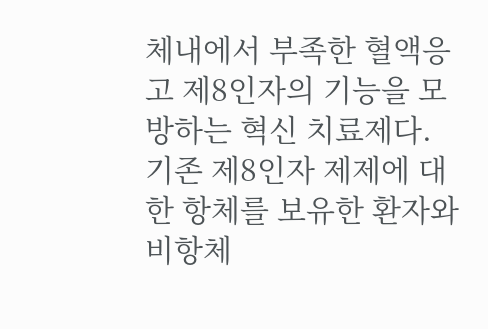체내에서 부족한 혈액응고 제8인자의 기능을 모방하는 혁신 치료제다. 기존 제8인자 제제에 대한 항체를 보유한 환자와 비항체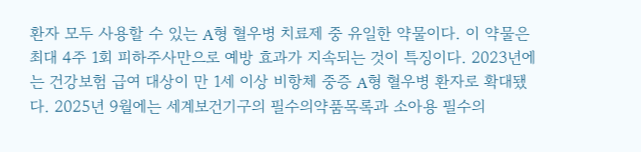환자 모두 사용할 수 있는 A형 혈우병 치료제 중 유일한 약물이다. 이 약물은 최대 4주 1회 피하주사만으로 예방 효과가 지속되는 것이 특징이다. 2023년에는 건강보험 급여 대상이 만 1세 이상 비항체 중증 A형 혈우병 환자로 확대됐다. 2025년 9월에는 세계보건기구의 필수의약품목록과 소아용 필수의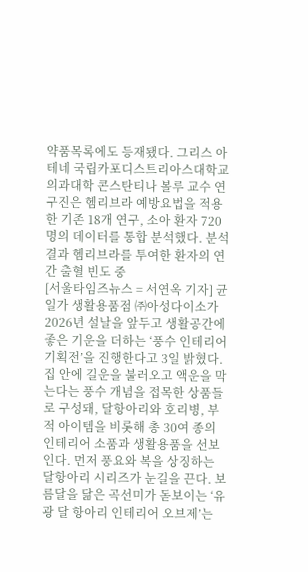약품목록에도 등재됐다. 그리스 아테네 국립카포디스트리아스대학교 의과대학 콘스탄티나 볼루 교수 연구진은 헴리브라 예방요법을 적용한 기존 18개 연구, 소아 환자 720명의 데이터를 통합 분석했다. 분석 결과 헴리브라를 투여한 환자의 연간 출혈 빈도 중
[서울타임즈뉴스 = 서연옥 기자] 균일가 생활용품점 ㈜아성다이소가 2026년 설날을 앞두고 생활공간에 좋은 기운을 더하는 ‘풍수 인테리어 기획전’을 진행한다고 3일 밝혔다. 집 안에 길운을 불러오고 액운을 막는다는 풍수 개념을 접목한 상품들로 구성돼, 달항아리와 호리병, 부적 아이템을 비롯해 총 30여 종의 인테리어 소품과 생활용품을 선보인다. 먼저 풍요와 복을 상징하는 달항아리 시리즈가 눈길을 끈다. 보름달을 닮은 곡선미가 돋보이는 ‘유광 달 항아리 인테리어 오브제’는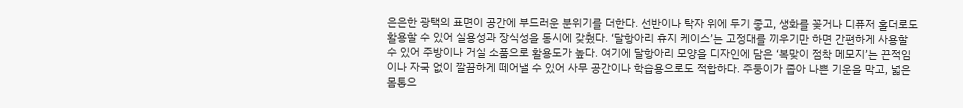은은한 광택의 표면이 공간에 부드러운 분위기를 더한다. 선반이나 탁자 위에 두기 좋고, 생화를 꽂거나 디퓨저 홀더로도 활용할 수 있어 실용성과 장식성을 동시에 갖췄다. ‘달항아리 휴지 케이스’는 고정대를 끼우기만 하면 간편하게 사용할 수 있어 주방이나 거실 소품으로 활용도가 높다. 여기에 달항아리 모양을 디자인에 담은 ‘복맞이 점착 메모지’는 끈적임이나 자국 없이 깔끔하게 떼어낼 수 있어 사무 공간이나 학습용으로도 적합하다. 주둥이가 좁아 나쁜 기운을 막고, 넓은 몸통으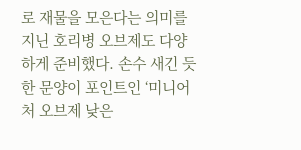로 재물을 모은다는 의미를 지닌 호리병 오브제도 다양하게 준비했다. 손수 새긴 듯한 문양이 포인트인 ‘미니어처 오브제 낮은